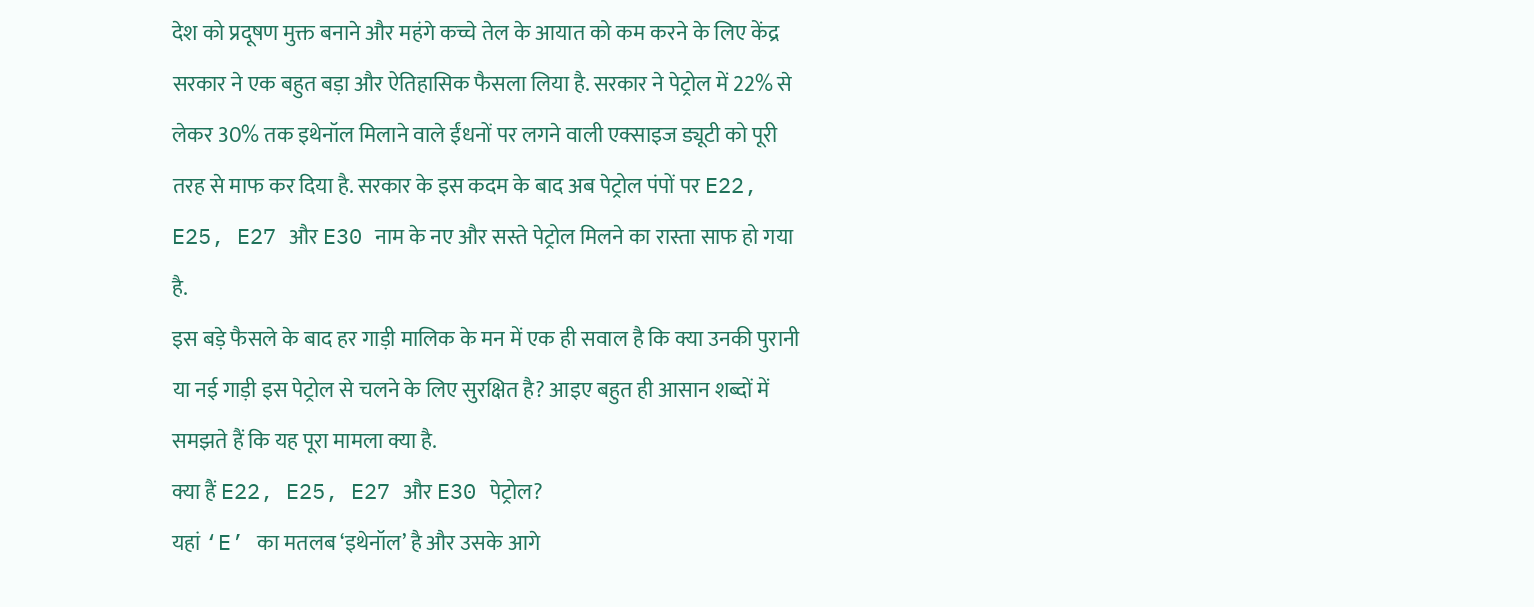देश को प्रदूषण मुक्त बनाने और महंगे कच्चे तेल के आयात को कम करने के लिए केंद्र सरकार ने एक बहुत बड़ा और ऐतिहासिक फैसला लिया है. सरकार ने पेट्रोल में 22% से लेकर 30% तक इथेनॉल मिलाने वाले ईंधनों पर लगने वाली एक्साइज ड्यूटी को पूरी तरह से माफ कर दिया है. सरकार के इस कदम के बाद अब पेट्रोल पंपों पर E22, E25, E27 और E30 नाम के नए और सस्ते पेट्रोल मिलने का रास्ता साफ हो गया है.
इस बड़े फैसले के बाद हर गाड़ी मालिक के मन में एक ही सवाल है कि क्या उनकी पुरानी या नई गाड़ी इस पेट्रोल से चलने के लिए सुरक्षित है? आइए बहुत ही आसान शब्दों में समझते हैं कि यह पूरा मामला क्या है.
क्या हैं E22, E25, E27 और E30 पेट्रोल?
यहां ‘E’ का मतलब ‘इथेनॉल’ है और उसके आगे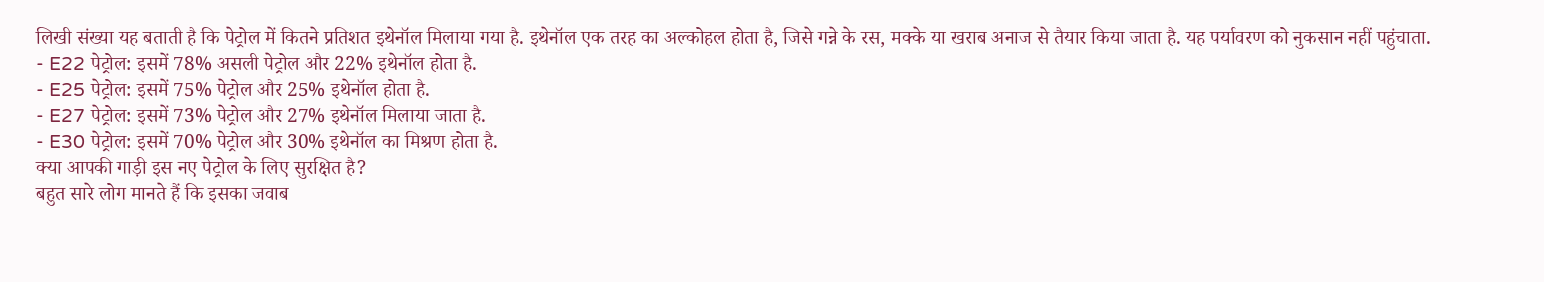लिखी संख्या यह बताती है कि पेट्रोल में कितने प्रतिशत इथेनॉल मिलाया गया है. इथेनॉल एक तरह का अल्कोहल होता है, जिसे गन्ने के रस, मक्के या खराब अनाज से तैयार किया जाता है. यह पर्यावरण को नुकसान नहीं पहुंचाता.
- E22 पेट्रोल: इसमें 78% असली पेट्रोल और 22% इथेनॉल होता है.
- E25 पेट्रोल: इसमें 75% पेट्रोल और 25% इथेनॉल होता है.
- E27 पेट्रोल: इसमें 73% पेट्रोल और 27% इथेनॉल मिलाया जाता है.
- E30 पेट्रोल: इसमें 70% पेट्रोल और 30% इथेनॉल का मिश्रण होता है.
क्या आपकी गाड़ी इस नए पेट्रोल के लिए सुरक्षित है?
बहुत सारे लोग मानते हैं कि इसका जवाब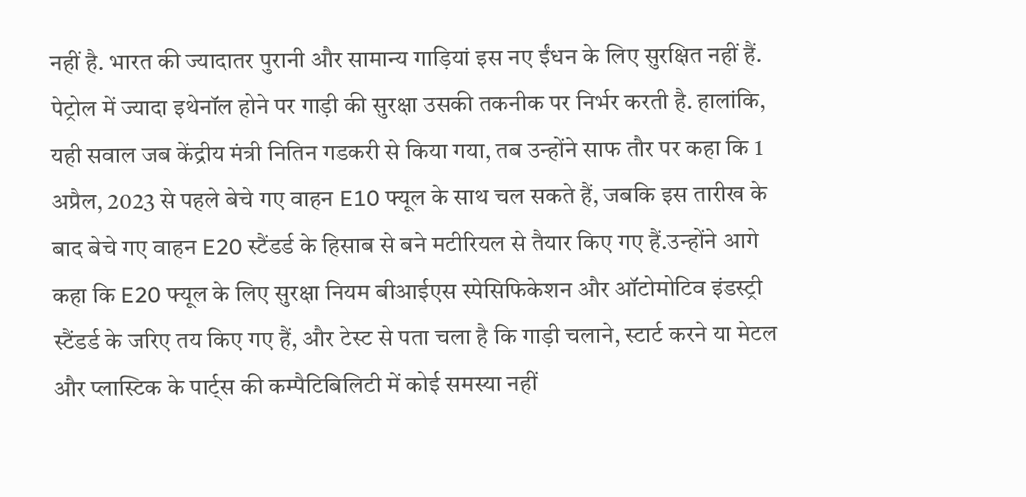नहीं है. भारत की ज्यादातर पुरानी और सामान्य गाड़ियां इस नए ईंधन के लिए सुरक्षित नहीं हैं. पेट्रोल में ज्यादा इथेनॉल होने पर गाड़ी की सुरक्षा उसकी तकनीक पर निर्भर करती है. हालांकि, यही सवाल जब केंद्रीय मंत्री नितिन गडकरी से किया गया, तब उन्होंने साफ तौर पर कहा कि 1 अप्रैल, 2023 से पहले बेचे गए वाहन E10 फ्यूल के साथ चल सकते हैं, जबकि इस तारीख के बाद बेचे गए वाहन E20 स्टैंडर्ड के हिसाब से बने मटीरियल से तैयार किए गए हैं.उन्होंने आगे कहा कि E20 फ्यूल के लिए सुरक्षा नियम बीआईएस स्पेसिफिकेशन और ऑटोमोटिव इंडस्ट्री स्टैंडर्ड के जरिए तय किए गए हैं, और टेस्ट से पता चला है कि गाड़ी चलाने, स्टार्ट करने या मेटल और प्लास्टिक के पार्ट्स की कम्पैटिबिलिटी में कोई समस्या नहीं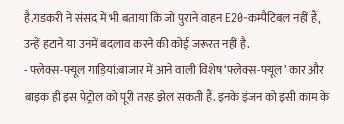है.गडकरी ने संसद में भी बताया कि जो पुराने वाहन E20-कम्पैटिबल नहीं हैं, उन्हें हटाने या उनमें बदलाव करने की कोई जरूरत नहीं है.
- फ्लेक्स-फ्यूल गाड़ियां:बाजार में आने वाली विशेष ‘फ्लेक्स-फ्यूल’ कार और बाइक ही इस पेट्रोल को पूरी तरह झेल सकती हैं. इनके इंजन को इसी काम के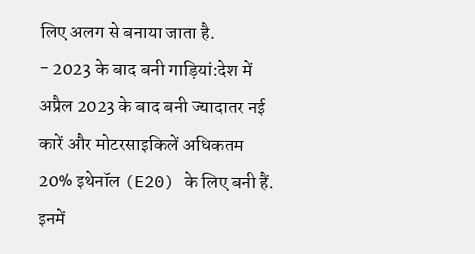लिए अलग से बनाया जाता है.
- 2023 के बाद बनी गाड़ियां:देश में अप्रैल 2023 के बाद बनी ज्यादातर नई कारें और मोटरसाइकिलें अधिकतम 20% इथेनॉल (E20) के लिए बनी हैं. इनमें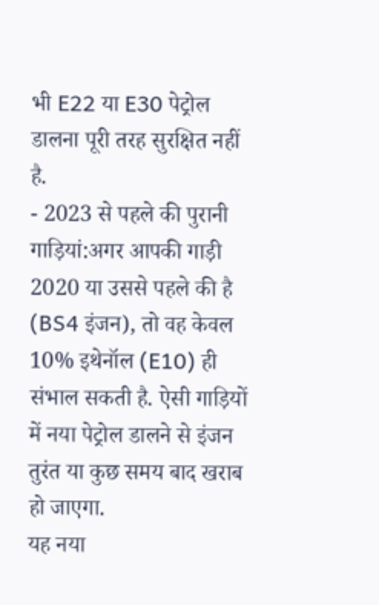भी E22 या E30 पेट्रोल डालना पूरी तरह सुरक्षित नहीं है.
- 2023 से पहले की पुरानी गाड़ियां:अगर आपकी गाड़ी 2020 या उससे पहले की है (BS4 इंजन), तो वह केवल 10% इथेनॉल (E10) ही संभाल सकती है. ऐसी गाड़ियों में नया पेट्रोल डालने से इंजन तुरंत या कुछ समय बाद खराब हो जाएगा.
यह नया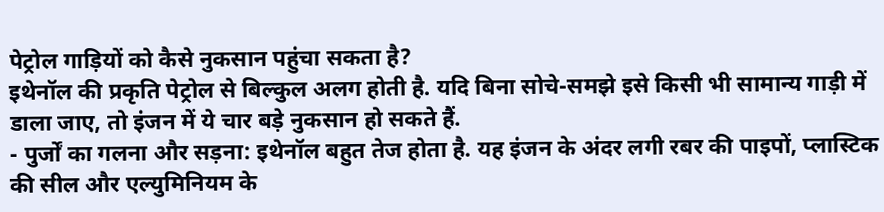पेट्रोल गाड़ियों को कैसे नुकसान पहुंचा सकता है?
इथेनॉल की प्रकृति पेट्रोल से बिल्कुल अलग होती है. यदि बिना सोचे-समझे इसे किसी भी सामान्य गाड़ी में डाला जाए, तो इंजन में ये चार बड़े नुकसान हो सकते हैं.
- पुर्जों का गलना और सड़ना: इथेनॉल बहुत तेज होता है. यह इंजन के अंदर लगी रबर की पाइपों, प्लास्टिक की सील और एल्युमिनियम के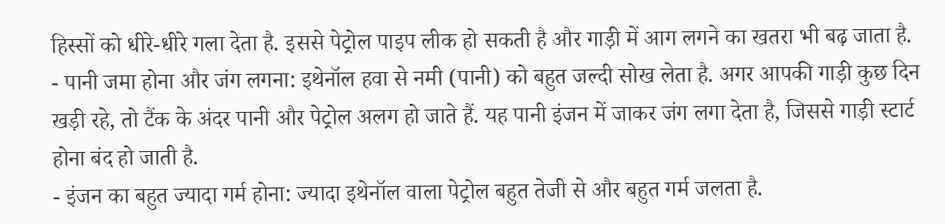हिस्सों को धीरे-धीरे गला देता है. इससे पेट्रोल पाइप लीक हो सकती है और गाड़ी में आग लगने का खतरा भी बढ़ जाता है.
- पानी जमा होना और जंग लगना: इथेनॉल हवा से नमी (पानी) को बहुत जल्दी सोख लेता है. अगर आपकी गाड़ी कुछ दिन खड़ी रहे, तो टैंक के अंदर पानी और पेट्रोल अलग हो जाते हैं. यह पानी इंजन में जाकर जंग लगा देता है, जिससे गाड़ी स्टार्ट होना बंद हो जाती है.
- इंजन का बहुत ज्यादा गर्म होना: ज्यादा इथेनॉल वाला पेट्रोल बहुत तेजी से और बहुत गर्म जलता है.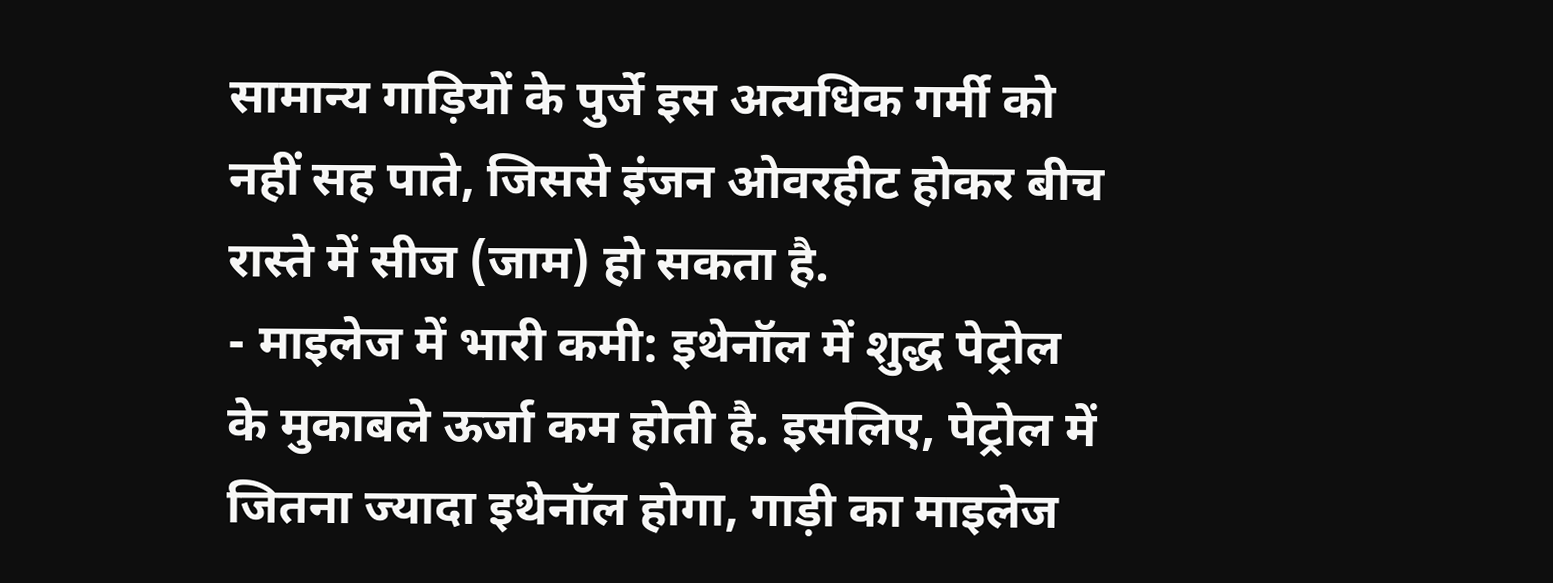सामान्य गाड़ियों के पुर्जे इस अत्यधिक गर्मी को नहीं सह पाते, जिससे इंजन ओवरहीट होकर बीच रास्ते में सीज (जाम) हो सकता है.
- माइलेज में भारी कमी: इथेनॉल में शुद्ध पेट्रोल के मुकाबले ऊर्जा कम होती है. इसलिए, पेट्रोल में जितना ज्यादा इथेनॉल होगा, गाड़ी का माइलेज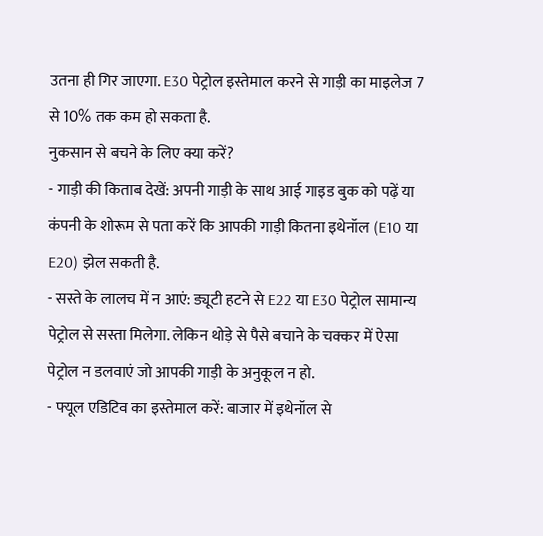उतना ही गिर जाएगा. E30 पेट्रोल इस्तेमाल करने से गाड़ी का माइलेज 7 से 10% तक कम हो सकता है.
नुकसान से बचने के लिए क्या करें?
- गाड़ी की किताब देखें: अपनी गाड़ी के साथ आई गाइड बुक को पढ़ें या कंपनी के शोरूम से पता करें कि आपकी गाड़ी कितना इथेनॉल (E10 या E20) झेल सकती है.
- सस्ते के लालच में न आएं: ड्यूटी हटने से E22 या E30 पेट्रोल सामान्य पेट्रोल से सस्ता मिलेगा. लेकिन थोड़े से पैसे बचाने के चक्कर में ऐसा पेट्रोल न डलवाएं जो आपकी गाड़ी के अनुकूल न हो.
- फ्यूल एडिटिव का इस्तेमाल करें: बाजार में इथेनॉल से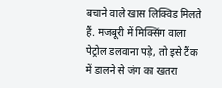बचाने वाले खास लिक्विड मिलते हैं. मजबूरी में मिक्सिंग वाला पेट्रोल डलवाना पड़े, तो इसे टैंक में डालने से जंग का खतरा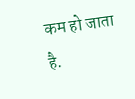कम हो जाता है.